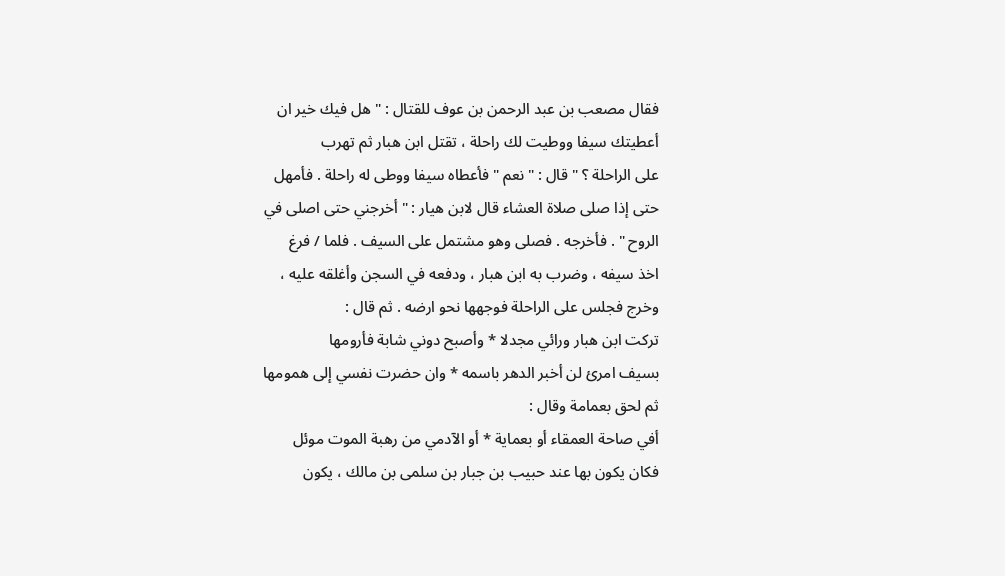فقال مصعب بن عبد الرحمن بن عوف للقتال : " هل فيك خير ان
أعطيتك سيفا ووطيت لك راحلة ، تقتل ابن هبار ثم تهرب
على الراحلة ؟ " قال : " نعم " فأعطاه سيفا ووطى له راحلة . فأمهل
حتى إذا صلى صلاة العشاء قال لابن هيار : " أخرجني حتى اصلى في
الروح " . فأخرجه . فصلى وهو مشتمل على السيف . فلما / فرغ
اخذ سيفه ، وضرب به ابن هبار ، ودفعه في السجن وأغلقه عليه ،
وخرج فجلس على الراحلة فوجهها نحو ارضه . ثم قال :
تركت ابن هبار ورائي مجدلا * وأصبح دوني شابة فأرومها
بسيف امرئ لن أخبر الدهر باسمه * وان حضرت نفسي إلى همومها
ثم لحق بعمامة وقال :
أفي صاحة العمقاء أو بعماية * أو الآدمي من رهبة الموت موئل
فكان يكون بها عند حبيب بن جبار بن سلمى بن مالك ، يكون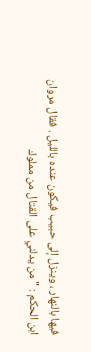فيها بالنهار ، وينزل إلى حبيب فيكون عنده بالليل . فقال مروان
ابن الحكم : " من يدلني على القتال من مملوك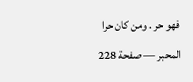فهو حر . ومن كان حرا
المحبر — صفحة 228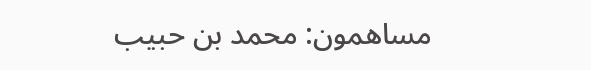مساهمون: محمد بن حبيب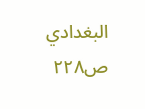البغدادي
ص٢٢٨